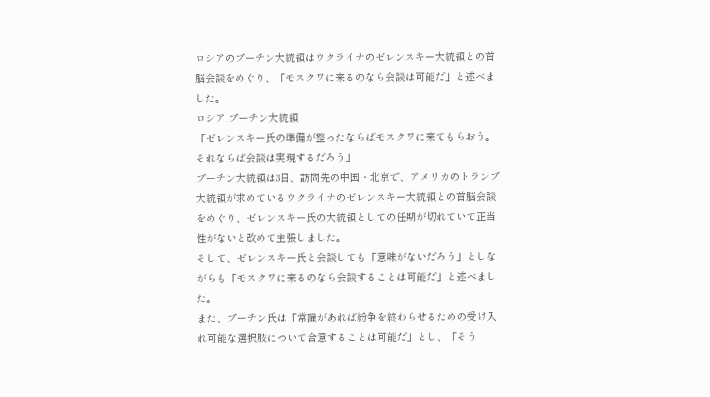ロシアのプーチン大統領はウクライナのゼレンスキー大統領との首脳会談をめぐり、「モスクワに来るのなら会談は可能だ」と述べました。
ロシア プーチン大統領
「ゼレンスキー氏の準備が整ったならばモスクワに来てもらおう。それならば会談は実現するだろう」
プーチン大統領は3日、訪問先の中国・北京で、アメリカのトランプ大統領が求めているウクライナのゼレンスキー大統領との首脳会談をめぐり、ゼレンスキー氏の大統領としての任期が切れていて正当性がないと改めて主張しました。
そして、ゼレンスキー氏と会談しても「意味がないだろう」としながらも「モスクワに来るのなら会談することは可能だ」と述べました。
また、プーチン氏は「常識があれば紛争を終わらせるための受け入れ可能な選択肢について合意することは可能だ」とし、「そう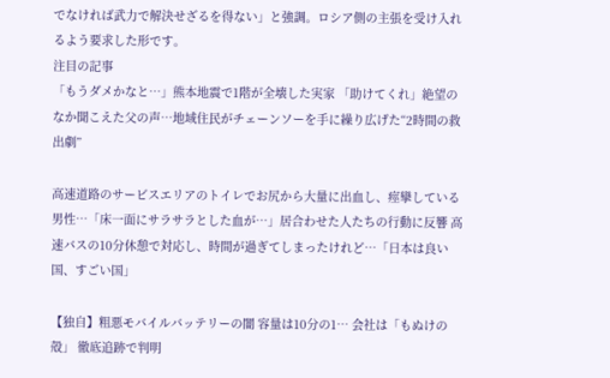でなければ武力で解決せざるを得ない」と強調。ロシア側の主張を受け入れるよう要求した形です。
注目の記事
「もうダメかなと…」熊本地震で1階が全壊した実家 「助けてくれ」絶望のなか聞こえた父の声…地域住民がチェーンソーを手に繰り広げた“2時間の救出劇”

高速道路のサービスエリアのトイレでお尻から大量に出血し、痙攣している男性…「床一面にサラサラとした血が…」居合わせた人たちの行動に反響 高速バスの10分休憩で対応し、時間が過ぎてしまったけれど…「日本は良い国、すごい国」

【独自】粗悪モバイルバッテリーの闇 容量は10分の1… 会社は「もぬけの殻」 徹底追跡で判明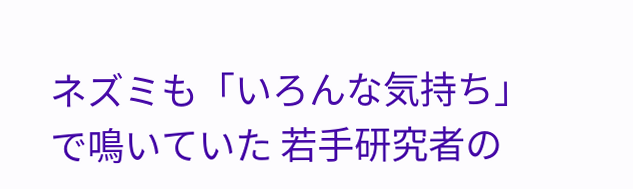ネズミも「いろんな気持ち」で鳴いていた 若手研究者の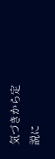気づきから定説に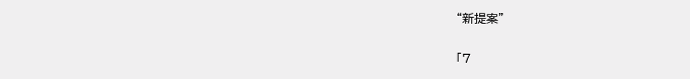“新提案”

「7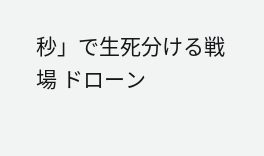秒」で生死分ける戦場 ドローン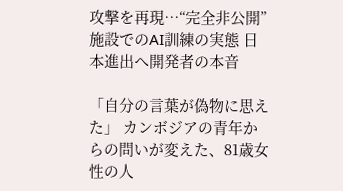攻撃を再現…“完全非公開”施設でのAI訓練の実態 日本進出へ開発者の本音

「自分の言葉が偽物に思えた」 カンボジアの青年からの問いが変えた、81歳女性の人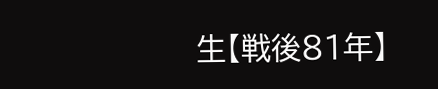生【戦後81年】